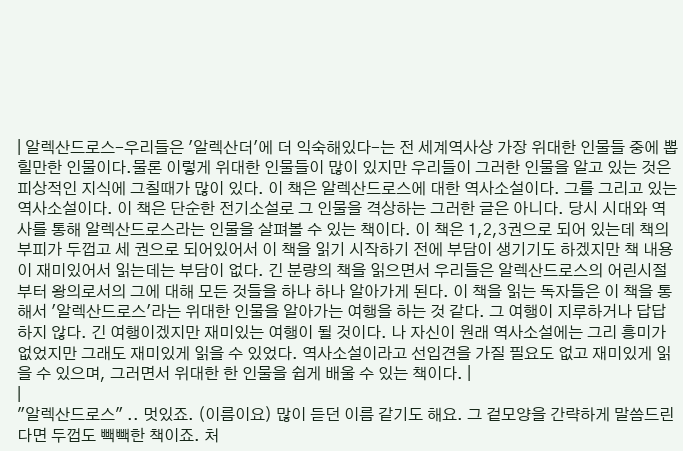| 알렉산드로스-우리들은 '알렉산더'에 더 익숙해있다-는 전 세계역사상 가장 위대한 인물들 중에 뽑힐만한 인물이다.물론 이렇게 위대한 인물들이 많이 있지만 우리들이 그러한 인물을 알고 있는 것은 피상적인 지식에 그칠때가 많이 있다. 이 책은 알렉산드로스에 대한 역사소설이다. 그를 그리고 있는 역사소설이다. 이 책은 단순한 전기소설로 그 인물을 격상하는 그러한 글은 아니다. 당시 시대와 역사를 통해 알렉산드로스라는 인물을 살펴볼 수 있는 책이다. 이 책은 1,2,3권으로 되어 있는데 책의 부피가 두껍고 세 권으로 되어있어서 이 책을 읽기 시작하기 전에 부담이 생기기도 하겠지만 책 내용이 재미있어서 읽는데는 부담이 없다. 긴 분량의 책을 읽으면서 우리들은 알렉산드로스의 어린시절부터 왕의로서의 그에 대해 모든 것들을 하나 하나 알아가게 된다. 이 책을 읽는 독자들은 이 책을 통해서 '알렉산드로스'라는 위대한 인물을 알아가는 여행을 하는 것 같다. 그 여행이 지루하거나 답답하지 않다. 긴 여행이겠지만 재미있는 여행이 될 것이다. 나 자신이 원래 역사소설에는 그리 흥미가 없었지만 그래도 재미있게 읽을 수 있었다. 역사소설이라고 선입견을 가질 필요도 없고 재미있게 읽을 수 있으며, 그러면서 위대한 한 인물을 쉽게 배울 수 있는 책이다. |
|
"알렉산드로스" .. 멋있죠. (이름이요) 많이 듣던 이름 같기도 해요. 그 겉모양을 간략하게 말씀드린다면 두껍도 빽빽한 책이죠. 처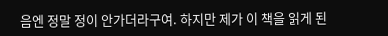음엔 정말 정이 안가더라구여. 하지만 제가 이 책을 읽게 된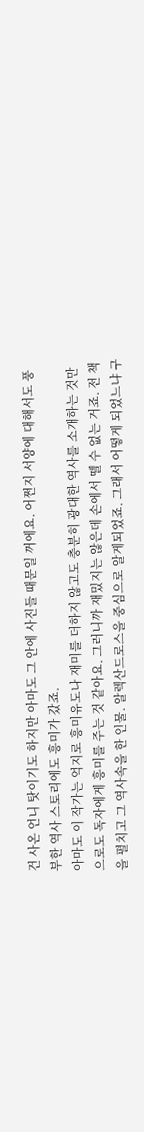건 사온 언니 탓이기도 하지만 아마도 그 안에 사진들 때문일 꺼에요. 어쩐지 서양에 대해서도 풍부한 역사 스토리에도 흥미가 갔죠.
아마도 이 작가는 억지로 흥미유도나 재미를 더하지 않고도 충분히 광대한 역사를 소개하는 것만으로도 독자에게 흥미를 주는 것 같아요. 그러니까 재밌지는 않은데 손에서 뗄 수 없는 거죠. 전 책을 펼치고 그 역사속을 한 인물. 알렉산드로스을 중심으로 알게되었죠. 그래서 어떻게 되었느냐 구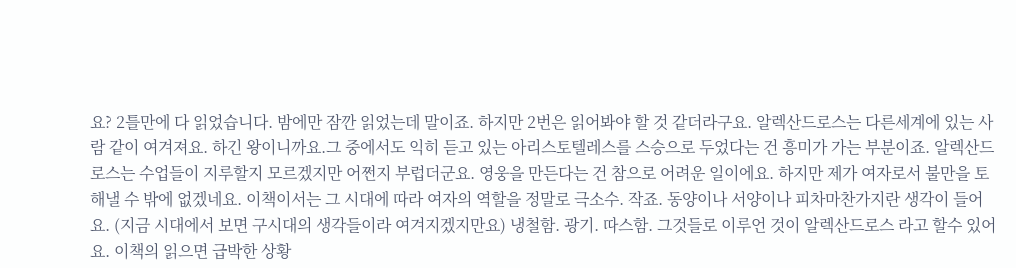요? 2틀만에 다 읽었습니다. 밤에만 잠깐 읽었는데 말이죠. 하지만 2번은 읽어봐야 할 것 같더라구요. 알렉산드로스는 다른세계에 있는 사람 같이 여겨져요. 하긴 왕이니까요.그 중에서도 익히 듣고 있는 아리스토텔레스를 스승으로 두었다는 건 흥미가 가는 부분이죠. 알렉산드로스는 수업들이 지루할지 모르겠지만 어쩐지 부럽더군요. 영웅을 만든다는 건 참으로 어려운 일이에요. 하지만 제가 여자로서 불만을 토해낼 수 밖에 없겠네요. 이책이서는 그 시대에 따라 여자의 역할을 정말로 극소수. 작죠. 동양이나 서양이나 피차마찬가지란 생각이 들어요. (지금 시대에서 보면 구시대의 생각들이라 여겨지겠지만요) 냉철함. 광기. 따스함. 그것들로 이루언 것이 알렉산드로스 라고 할수 있어요. 이책의 읽으면 급박한 상황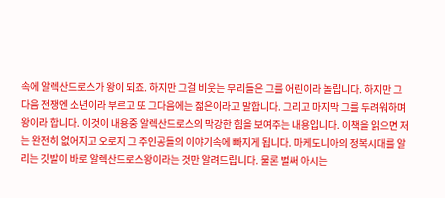속에 알렉산드로스가 왕이 되죠. 하지만 그걸 비웃는 무리들은 그를 어린이라 놀립니다. 하지만 그 다음 전쟁엔 소년이라 부르고 또 그다음에는 젊은이라고 말합니다. 그리고 마지막 그를 두려워하며 왕이라 합니다. 이것이 내용중 알렉산드로스의 막강한 힘을 보여주는 내용입니다. 이책을 읽으면 저는 완전히 없어지고 오로지 그 주인공들의 이야기속에 빠지게 됩니다. 마케도니아의 정복시대를 알리는 깃발이 바로 알렉산드로스왕이라는 것만 알려드립니다. 물론 벌써 아시는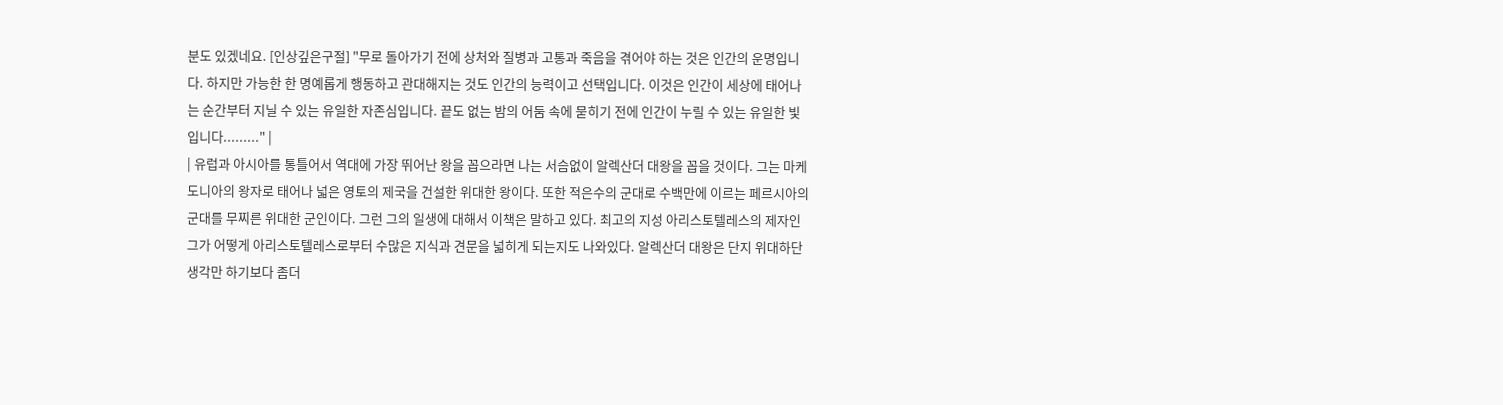분도 있겠네요. [인상깊은구절] "무로 돌아가기 전에 상처와 질병과 고통과 죽음을 겪어야 하는 것은 인간의 운명입니다. 하지만 가능한 한 명예롭게 행동하고 관대해지는 것도 인간의 능력이고 선택입니다. 이것은 인간이 세상에 태어나는 순간부터 지닐 수 있는 유일한 자존심입니다. 끝도 없는 밤의 어둠 속에 묻히기 전에 인간이 누릴 수 있는 유일한 빛입니다........." |
| 유럽과 아시아를 통틀어서 역대에 가장 뛰어난 왕을 꼽으라면 나는 서슴없이 알렉산더 대왕을 꼽을 것이다. 그는 마케도니아의 왕자로 태어나 넓은 영토의 제국을 건설한 위대한 왕이다. 또한 적은수의 군대로 수백만에 이르는 페르시아의 군대를 무찌른 위대한 군인이다. 그런 그의 일생에 대해서 이책은 말하고 있다. 최고의 지성 아리스토텔레스의 제자인 그가 어떻게 아리스토텔레스로부터 수많은 지식과 견문을 넓히게 되는지도 나와있다. 알렉산더 대왕은 단지 위대하단 생각만 하기보다 좀더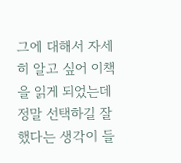그에 대해서 자세히 알고 싶어 이책을 읽게 되었는데 정말 선택하길 잘했다는 생각이 들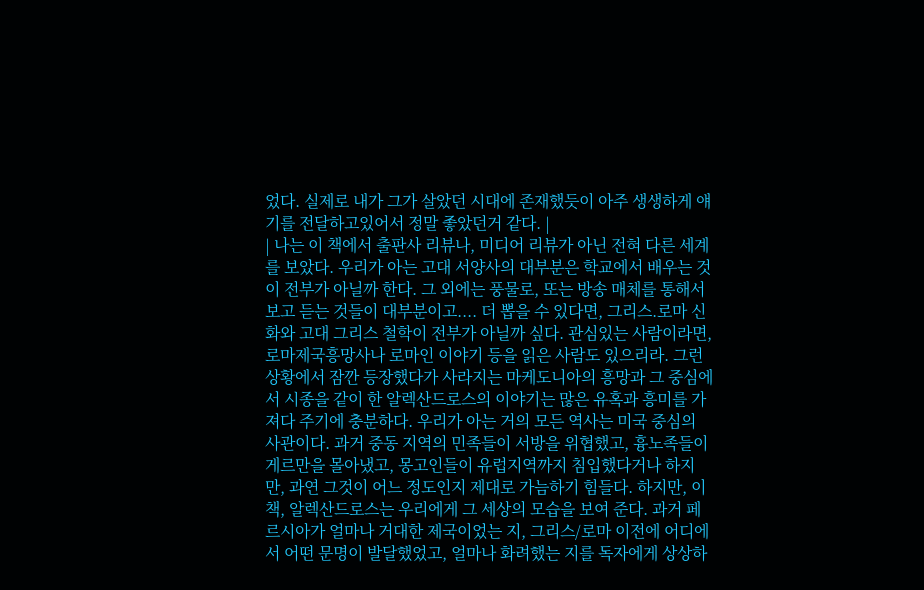었다. 실제로 내가 그가 살았던 시대에 존재했듯이 아주 생생하게 얘기를 전달하고있어서 정말 좋았던거 같다. |
| 나는 이 책에서 출판사 리뷰나, 미디어 리뷰가 아닌 전혀 다른 세계를 보았다. 우리가 아는 고대 서양사의 대부분은 학교에서 배우는 것이 전부가 아닐까 한다. 그 외에는 풍물로, 또는 방송 매체를 통해서 보고 듣는 것들이 대부분이고.... 더 뽑을 수 있다면, 그리스.로마 신화와 고대 그리스 철학이 전부가 아닐까 싶다. 관심있는 사람이라면, 로마제국흥망사나 로마인 이야기 등을 읽은 사람도 있으리라. 그런 상황에서 잠깐 등장했다가 사라지는 마케도니아의 흥망과 그 중심에서 시종을 같이 한 알렉산드로스의 이야기는 많은 유혹과 흥미를 가져다 주기에 충분하다. 우리가 아는 거의 모든 역사는 미국 중심의 사관이다. 과거 중동 지역의 민족들이 서방을 위협했고, 흉노족들이 게르만을 몰아냈고, 몽고인들이 유럽지역까지 침입했다거나 하지만, 과연 그것이 어느 정도인지 제대로 가늠하기 힘들다. 하지만, 이 책, 알렉산드로스는 우리에게 그 세상의 모습을 보여 준다. 과거 페르시아가 얼마나 거대한 제국이었는 지, 그리스/로마 이전에 어디에서 어떤 문명이 발달했었고, 얼마나 화려했는 지를 독자에게 상상하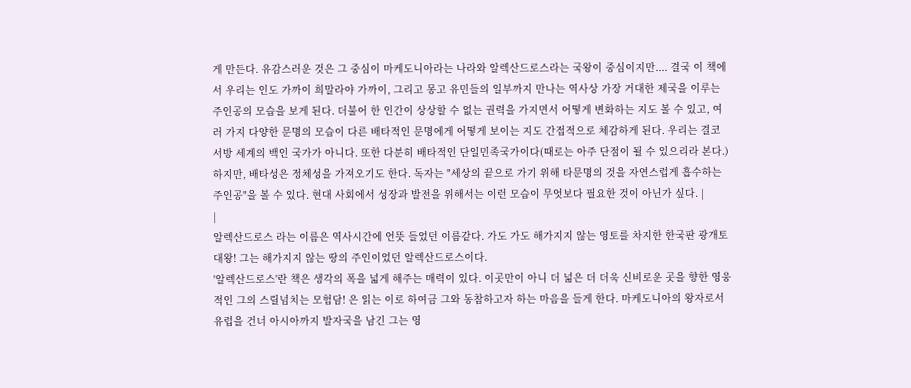게 만든다. 유감스러운 것은 그 중심이 마케도니아라는 나라와 알렉산드로스라는 국왕이 중심이지만.... 결국 이 책에서 우리는 인도 가까이 희말라야 가까이, 그리고 몽고 유민들의 일부까지 만나는 역사상 가장 거대한 제국을 이루는 주인공의 모습을 보게 된다. 더불어 한 인간이 상상할 수 없는 권력을 가지면서 어떻게 변화하는 지도 볼 수 있고, 여러 가지 다양한 문명의 모습이 다른 배타적인 문명에게 어떻게 보이는 지도 간접적으로 체감하게 된다. 우리는 결코 서방 세계의 백인 국가가 아니다. 또한 다분히 배타적인 단일민족국가이다(때로는 아주 단점이 될 수 있으리라 본다.) 하지만, 배타성은 정체성을 가져오기도 한다. 독자는 "세상의 끝으로 가기 위해 타문명의 것을 자연스럽게 흡수하는 주인공"을 볼 수 있다. 현대 사회에서 성장과 발전을 위해서는 이런 모습이 무엇보다 필요한 것이 아닌가 싶다. |
|
알렉산드로스 라는 이름은 역사시간에 언뜻 들었던 이름같다. 가도 가도 해가지지 않는 영토를 차지한 한국판 광개토대왕! 그는 해가지지 않는 땅의 주인이었던 알렉산드로스이다.
'알렉산드로스'란 책은 생각의 폭을 넓게 해주는 매력이 있다. 이곳만이 아니 더 넒은 더 더욱 신비로운 곳을 향한 영웅적인 그의 스릴넘치는 모험담! 은 읽는 이로 하여금 그와 동참하고자 하는 마음을 들게 한다. 마케도니아의 왕자로서 유럽을 건너 아시아까지 발자국을 남긴 그는 영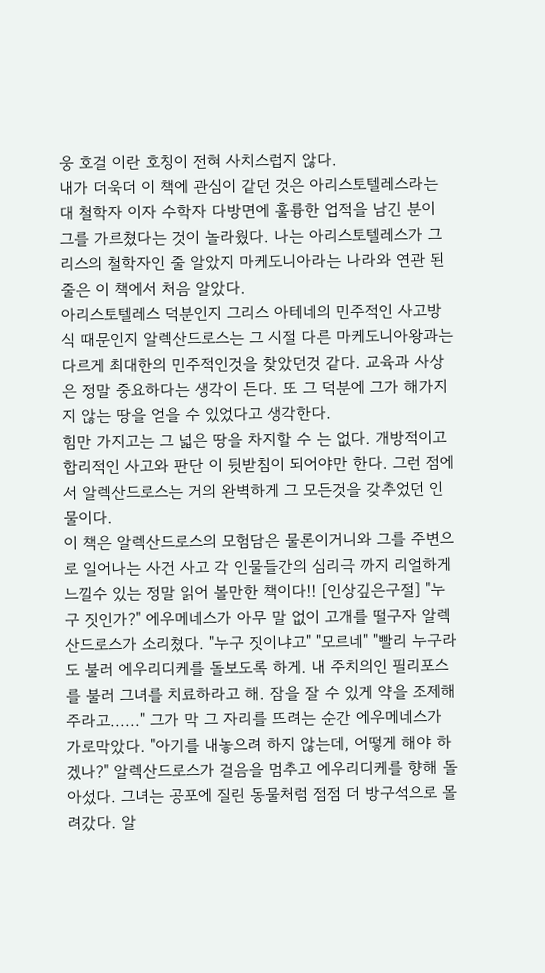웅 호걸 이란 호칭이 전혀 사치스럽지 않다.
내가 더욱더 이 책에 관심이 같던 것은 아리스토텔레스라는 대 철학자 이자 수학자 다방면에 훌륭한 업적을 남긴 분이 그를 가르쳤다는 것이 놀라웠다. 나는 아리스토텔레스가 그리스의 철학자인 줄 알았지 마케도니아라는 나라와 연관 된줄은 이 책에서 처음 알았다.
아리스토텔레스 덕분인지 그리스 아테네의 민주적인 사고방식 때문인지 알렉산드로스는 그 시절 다른 마케도니아왕과는 다르게 최대한의 민주적인것을 찾았던것 같다. 교육과 사상은 정말 중요하다는 생각이 든다. 또 그 덕분에 그가 해가지지 않는 땅을 얻을 수 있었다고 생각한다.
힘만 가지고는 그 넓은 땅을 차지할 수 는 없다. 개방적이고 합리적인 사고와 판단 이 뒷받침이 되어야만 한다. 그런 점에서 알렉산드로스는 거의 완벽하게 그 모든것을 갖추었던 인물이다.
이 책은 알렉산드로스의 모험담은 물론이거니와 그를 주변으로 일어나는 사건 사고 각 인물들간의 심리극 까지 리얼하게 느낄수 있는 정말 읽어 볼만한 책이다!! [인상깊은구절] "누구 짓인가?" 에우메네스가 아무 말 없이 고개를 떨구자 알렉산드로스가 소리쳤다. "누구 짓이냐고" "모르네" "빨리 누구라도 불러 에우리디케를 돌보도록 하게. 내 주치의인 필리포스를 불러 그녀를 치료하라고 해. 잠을 잘 수 있게 약을 조제해주라고......" 그가 막 그 자리를 뜨려는 순간 에우메네스가 가로막았다. "아기를 내놓으려 하지 않는데, 어떻게 해야 하겠나?" 알렉산드로스가 걸음을 멈추고 에우리디케를 향해 돌아섰다. 그녀는 공포에 질린 동물처럼 점점 더 방구석으로 몰려갔다. 알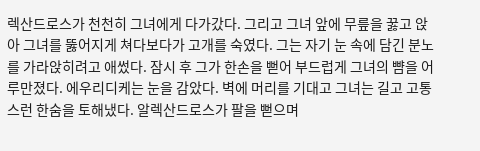렉산드로스가 천천히 그녀에게 다가갔다. 그리고 그녀 앞에 무릎을 꿇고 앉아 그녀를 뚫어지게 쳐다보다가 고개를 숙였다. 그는 자기 눈 속에 담긴 분노를 가라앉히려고 애썼다. 잠시 후 그가 한손을 뻗어 부드럽게 그녀의 뺨을 어루만졌다. 에우리디케는 눈을 감았다. 벽에 머리를 기대고 그녀는 길고 고통스런 한숨을 토해냈다. 알렉산드로스가 팔을 뻗으며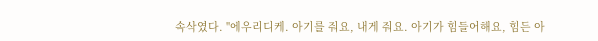속삭였다. "에우리디케. 아기를 줘요, 내게 줘요. 아기가 힘들어해요, 힘든 아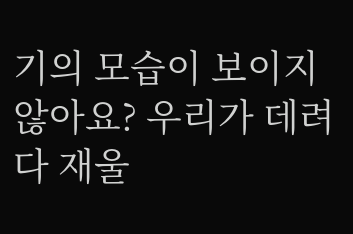기의 모습이 보이지 않아요? 우리가 데려다 재울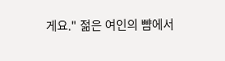게요." 젊은 여인의 뺨에서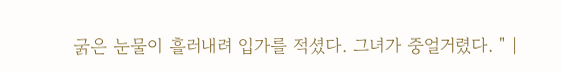굵은 눈물이 흘러내려 입가를 적셨다. 그녀가 중얼거렸다. " |